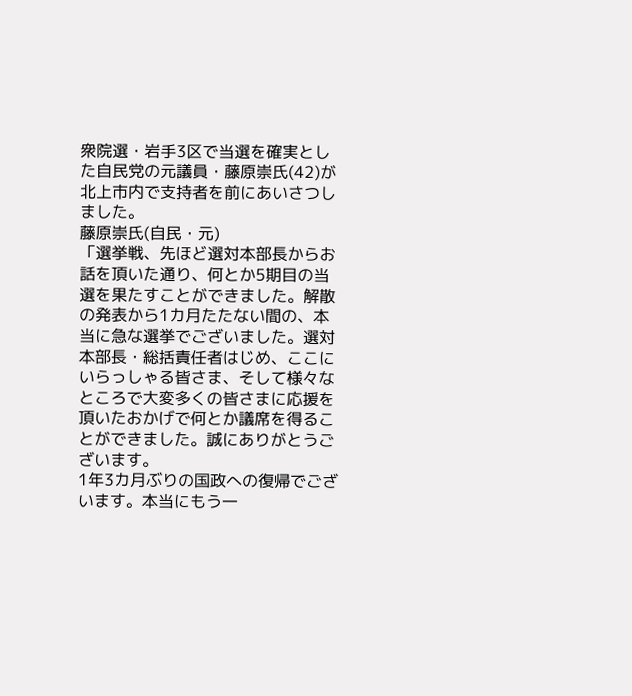衆院選・岩手3区で当選を確実とした自民党の元議員・藤原崇氏(42)が北上市内で支持者を前にあいさつしました。
藤原崇氏(自民・元)
「選挙戦、先ほど選対本部長からお話を頂いた通り、何とか5期目の当選を果たすことができました。解散の発表から1カ月たたない間の、本当に急な選挙でございました。選対本部長・総括責任者はじめ、ここにいらっしゃる皆さま、そして様々なところで大変多くの皆さまに応援を頂いたおかげで何とか議席を得ることができました。誠にありがとうございます。
1年3カ月ぶりの国政への復帰でございます。本当にもう一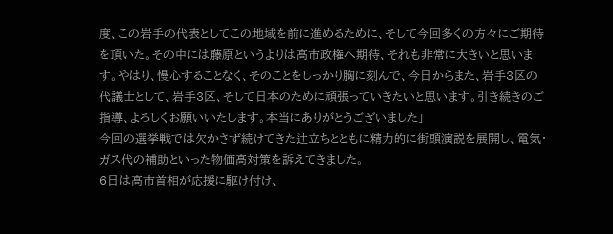度、この岩手の代表としてこの地域を前に進めるために、そして今回多くの方々にご期待を頂いた。その中には藤原というよりは高市政権へ期待、それも非常に大きいと思います。やはり、慢心することなく、そのことをしっかり胸に刻んで、今日からまた、岩手3区の代議士として、岩手3区、そして日本のために頑張っていきたいと思います。引き続きのご指導、よろしくお願いいたします。本当にありがとうございました」
今回の選挙戦では欠かさず続けてきた辻立ちとともに精力的に街頭演説を展開し、電気・ガス代の補助といった物価高対策を訴えてきました。
6日は高市首相が応援に駆け付け、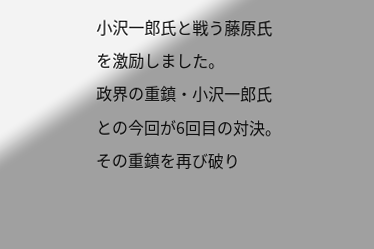小沢一郎氏と戦う藤原氏を激励しました。
政界の重鎮・小沢一郎氏との今回が6回目の対決。
その重鎮を再び破り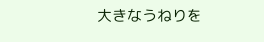大きなうねりを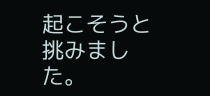起こそうと挑みました。